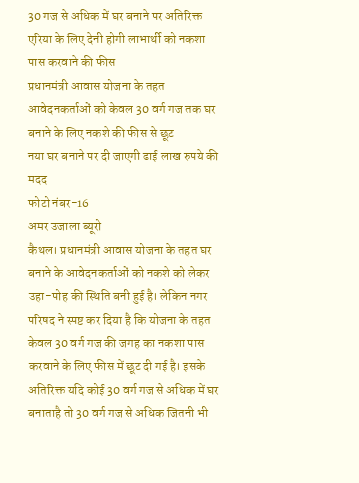30 गज से अधिक में घर बनाने पर अतिरिक्त एरिया के लिए देनी होगी लाभार्थी को नकशा पास करवाने की फीस
प्रधानमंत्री आवास योजना के तहत आवेदनकर्ताओं को केवल 30 वर्ग गज तक घर बनाने के लिए नकशे की फीस से छूट
नया घर बनाने पर दी जाएगी ढाई लाख रुपये की मदद
फोटो नंबर-16
अमर उजाला ब्यूरो
कैथल। प्रधानमंत्री आवास योजना के तहत घर बनाने के आवेदनकर्ताओं को नकशे को लेकर उहा-पोह की स्थिति बनी हुई है। लेकिन नगर परिषद ने स्पष्ट कर दिया है कि योजना के तहत केवल 30 वर्ग गज की जगह का नकशा पास करवाने के लिए फीस में छूट दी गई है। इसके अतिरिक्त यदि कोई 30 वर्ग गज से अधिक में घर बनाताहै तो 30 वर्ग गज से अधिक जितनी भी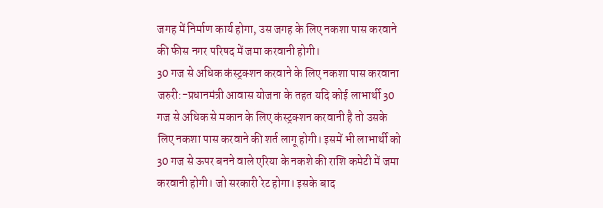जगह में निर्माण कार्य होगा, उस जगह के लिए नकशा पास करवाने की फीस नगर परिषद में जमा करवानी होगी।
30 गज से अधिक कंस्ट्रक्शन करवाने के लिए नकशा पास करवाना जरुरी:-प्रधानमंत्री आवास योजना के तहत यदि कोई लाभार्थी 30 गज से अधिक से मकान के लिए कंस्ट्रक्शन करवानी है तो उसके लिए नकशा पास करवाने की शर्त लागू होगी। इसमें भी लाभार्थी को 30 गज से ऊपर बनने वाले एरिया के नकशे की राशि कमेटी में जमा करवानी होगी। जो सरकारी रेट होगा। इसके बाद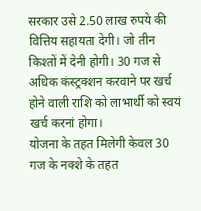सरकार उसे 2.50 लाख रुपये की वित्तिय सहायता देगी। जो तीन किश्तों में देनी होगी। 30 गज से अधिक कंस्ट्रक्शन करवाने पर खर्च होने वाली राशि को लाभार्थी को स्वयं खर्च करनां होगा।
योजना के तहत मिलेगी केवल 30 गज के नक्शे के तहत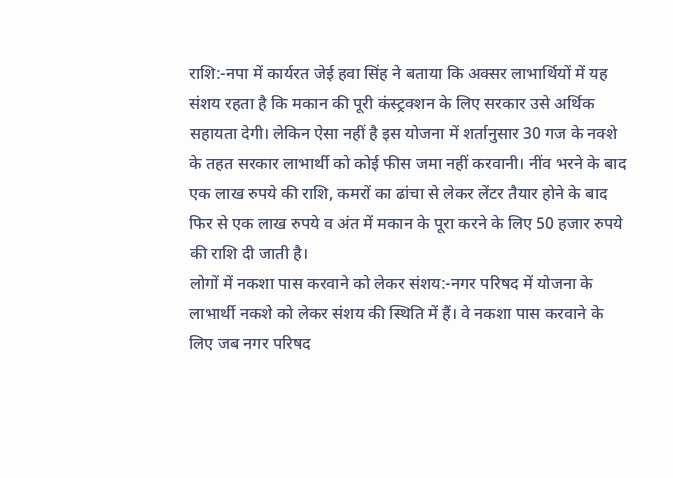राशि:-नपा में कार्यरत जेई हवा सिंह ने बताया कि अक्सर लाभार्थियों में यह संशय रहता है कि मकान की पूरी कंस्ट्रक्शन के लिए सरकार उसे अर्थिक सहायता देगी। लेकिन ऐसा नहीं है इस योजना में शर्तानुसार 30 गज के नक्शे के तहत सरकार लाभार्थी को कोई फीस जमा नहीं करवानी। नींव भरने के बाद एक लाख रुपये की राशि, कमरों का ढांचा से लेकर लेंटर तैयार होने के बाद फिर से एक लाख रुपये व अंत में मकान के पूरा करने के लिए 50 हजार रुपये की राशि दी जाती है।
लोगों में नकशा पास करवाने को लेकर संशय:-नगर परिषद में योजना के लाभार्थी नकशे को लेकर संशय की स्थिति में हैं। वे नकशा पास करवाने के लिए जब नगर परिषद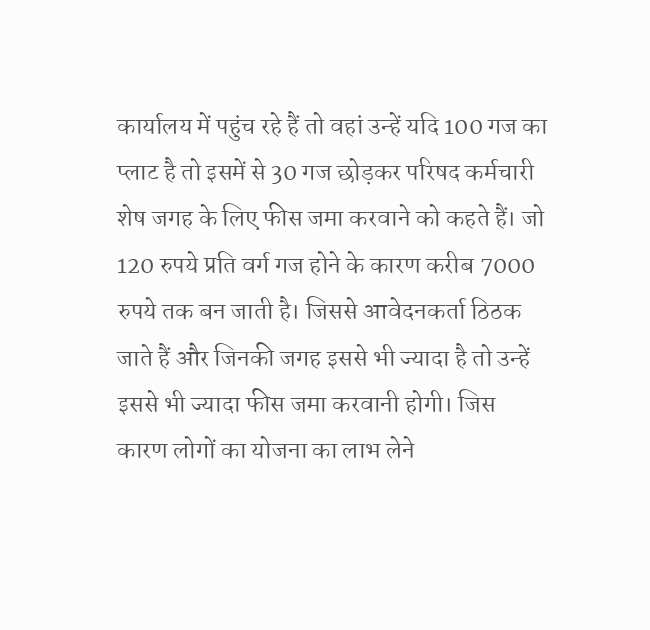कार्यालय में पहुंच रहे हैं तो वहां उन्हें यदि 100 गज का प्लाट है तो इसमें से 30 गज छोड़कर परिषद कर्मचारी शेष जगह के लिए फीस जमा करवाने को कहते हैं। जो 120 रुपये प्रति वर्ग गज होने के कारण करीब 7000 रुपये तक बन जाती है। जिससे आवेदनकर्ता ठिठक जाते हैं और जिनकी जगह इससे भी ज्यादा है तो उन्हें इससे भी ज्यादा फीस जमा करवानी होगी। जिस कारण लोगों का योजना का लाभ लेने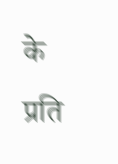के प्रति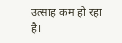उत्साह कम हो रहा है।